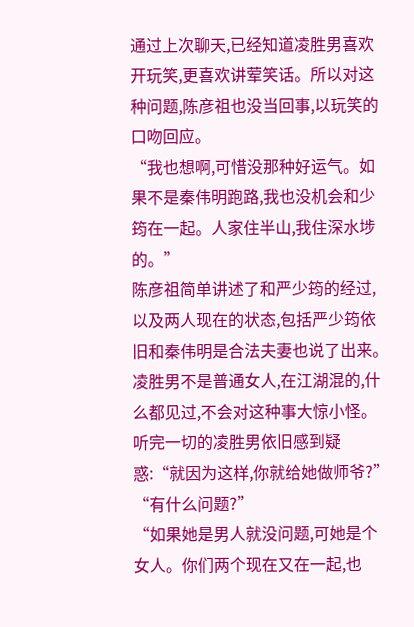通过上次聊天,已经知道凌胜男喜欢开玩笑,更喜欢讲荤笑话。所以对这种问题,陈彦祖也没当回事,以玩笑的口吻回应。
“我也想啊,可惜没那种好运气。如果不是秦伟明跑路,我也没机会和少筠在一起。人家住半山,我住深水埗的。”
陈彦祖简单讲述了和严少筠的经过,以及两人现在的状态,包括严少筠依旧和秦伟明是合法夫妻也说了出来。
凌胜男不是普通女人,在江湖混的,什么都见过,不会对这种事大惊小怪。
听完一切的凌胜男依旧感到疑惑:“就因为这样,你就给她做师爷?”
“有什么问题?”
“如果她是男人就没问题,可她是个女人。你们两个现在又在一起,也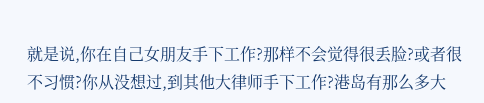就是说,你在自己女朋友手下工作?那样不会觉得很丢脸?或者很不习惯?你从没想过,到其他大律师手下工作?港岛有那么多大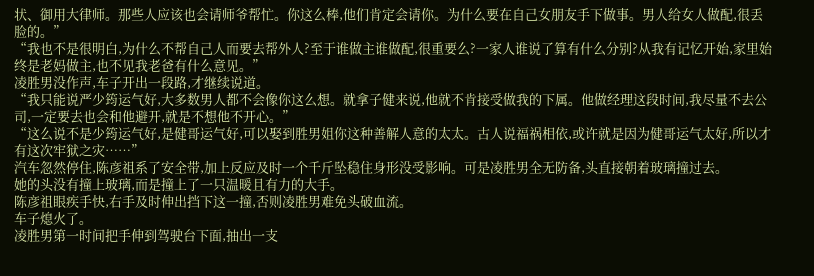状、御用大律师。那些人应该也会请师爷帮忙。你这么棒,他们肯定会请你。为什么要在自己女朋友手下做事。男人给女人做配,很丢脸的。”
“我也不是很明白,为什么不帮自己人而要去帮外人?至于谁做主谁做配,很重要么?一家人谁说了算有什么分别?从我有记忆开始,家里始终是老妈做主,也不见我老爸有什么意见。”
凌胜男没作声,车子开出一段路,才继续说道。
“我只能说严少筠运气好,大多数男人都不会像你这么想。就拿子健来说,他就不肯接受做我的下属。他做经理这段时间,我尽量不去公司,一定要去也会和他避开,就是不想他不开心。”
“这么说不是少筠运气好,是健哥运气好,可以娶到胜男姐你这种善解人意的太太。古人说福祸相依,或许就是因为健哥运气太好,所以才有这次牢狱之灾……”
汽车忽然停住,陈彦祖系了安全带,加上反应及时一个千斤坠稳住身形没受影响。可是凌胜男全无防备,头直接朝着玻璃撞过去。
她的头没有撞上玻璃,而是撞上了一只温暖且有力的大手。
陈彦祖眼疾手快,右手及时伸出挡下这一撞,否则凌胜男难免头破血流。
车子熄火了。
凌胜男第一时间把手伸到驾驶台下面,抽出一支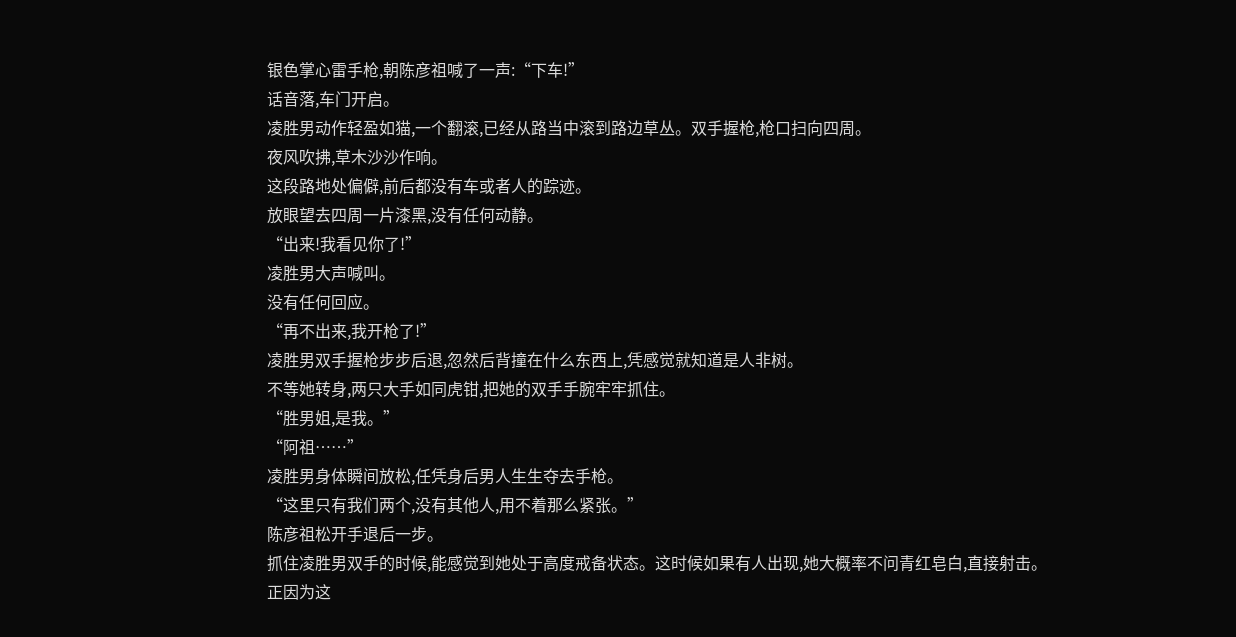银色掌心雷手枪,朝陈彦祖喊了一声:“下车!”
话音落,车门开启。
凌胜男动作轻盈如猫,一个翻滚,已经从路当中滚到路边草丛。双手握枪,枪口扫向四周。
夜风吹拂,草木沙沙作响。
这段路地处偏僻,前后都没有车或者人的踪迹。
放眼望去四周一片漆黑,没有任何动静。
“出来!我看见你了!”
凌胜男大声喊叫。
没有任何回应。
“再不出来,我开枪了!”
凌胜男双手握枪步步后退,忽然后背撞在什么东西上,凭感觉就知道是人非树。
不等她转身,两只大手如同虎钳,把她的双手手腕牢牢抓住。
“胜男姐,是我。”
“阿祖……”
凌胜男身体瞬间放松,任凭身后男人生生夺去手枪。
“这里只有我们两个,没有其他人,用不着那么紧张。”
陈彦祖松开手退后一步。
抓住凌胜男双手的时候,能感觉到她处于高度戒备状态。这时候如果有人出现,她大概率不问青红皂白,直接射击。
正因为这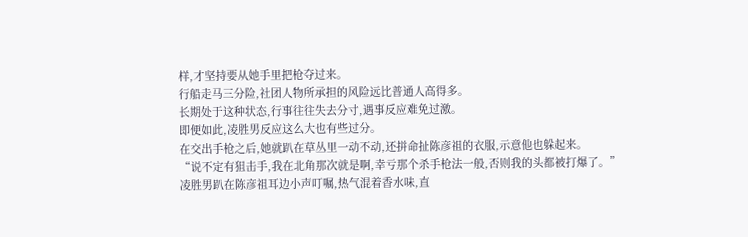样,才坚持要从她手里把枪夺过来。
行船走马三分险,社团人物所承担的风险远比普通人高得多。
长期处于这种状态,行事往往失去分寸,遇事反应难免过激。
即便如此,凌胜男反应这么大也有些过分。
在交出手枪之后,她就趴在草丛里一动不动,还拼命扯陈彦祖的衣服,示意他也躲起来。
“说不定有狙击手,我在北角那次就是啊,幸亏那个杀手枪法一般,否则我的头都被打爆了。”
凌胜男趴在陈彦祖耳边小声叮嘱,热气混着香水味,直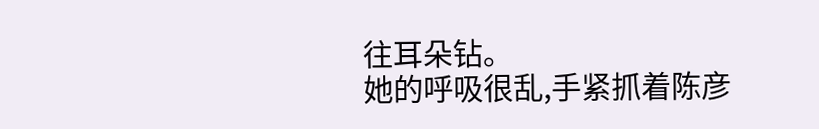往耳朵钻。
她的呼吸很乱,手紧抓着陈彦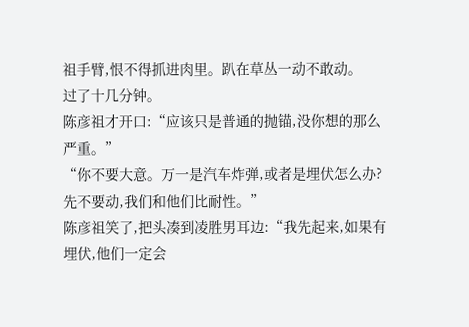祖手臂,恨不得抓进肉里。趴在草丛一动不敢动。
过了十几分钟。
陈彦祖才开口:“应该只是普通的抛锚,没你想的那么严重。”
“你不要大意。万一是汽车炸弹,或者是埋伏怎么办?先不要动,我们和他们比耐性。”
陈彦祖笑了,把头凑到凌胜男耳边:“我先起来,如果有埋伏,他们一定会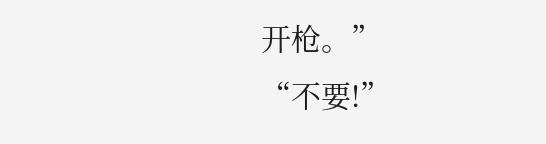开枪。”
“不要!”